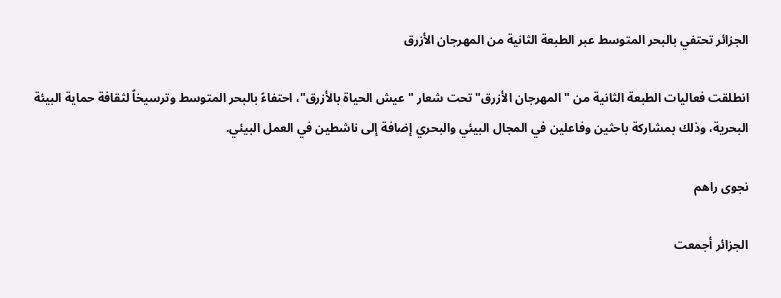الجزائر تحتفي بالبحر المتوسط عبر الطبعة الثانية من المهرجان الأزرق

انطلقت فعاليات الطبعة الثانية من "المهرجان الأزرق" تحت شعار "عيش الحياة بالأزرق"، احتفاءً بالبحر المتوسط وترسيخاً لثقافة حماية البيئة البحرية، وذلك بمشاركة باحثين وفاعلين في المجال البيئي والبحري إضافة إلى ناشطين في العمل البيئي.

نجوى راهم

الجزائر أجمعت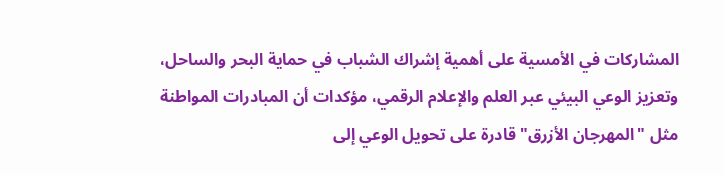المشاركات في الأمسية على أهمية إشراك الشباب في حماية البحر والساحل، وتعزيز الوعي البيئي عبر العلم والإعلام الرقمي، مؤكدات أن المبادرات المواطنة مثل "المهرجان الأزرق" قادرة على تحويل الوعي إلى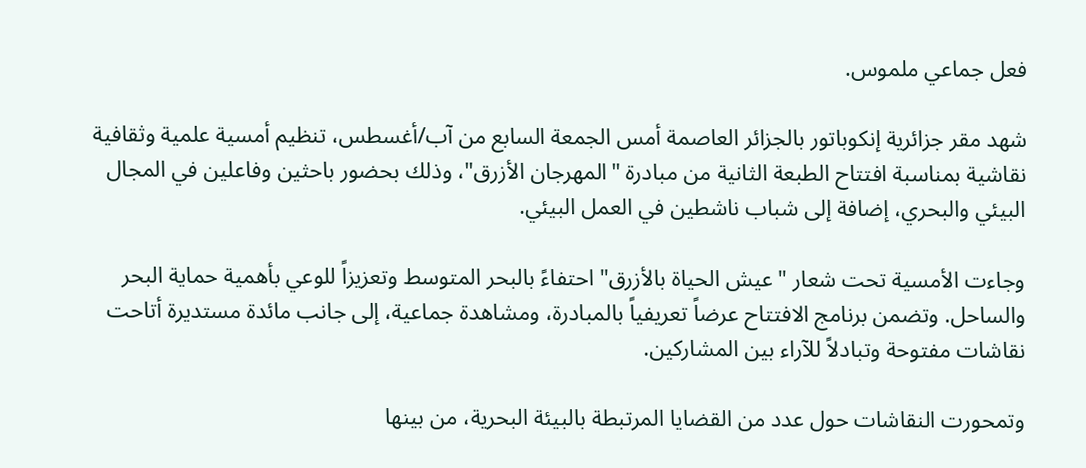فعل جماعي ملموس.

شهد مقر جزائرية إنكوباتور بالجزائر العاصمة أمس الجمعة السابع من آب/أغسطس، تنظيم أمسية علمية وثقافية نقاشية بمناسبة افتتاح الطبعة الثانية من مبادرة "المهرجان الأزرق"، وذلك بحضور باحثين وفاعلين في المجال البيئي والبحري، إضافة إلى شباب ناشطين في العمل البيئي.

وجاءت الأمسية تحت شعار "عيش الحياة بالأزرق" احتفاءً بالبحر المتوسط وتعزيزاً للوعي بأهمية حماية البحر والساحل. وتضمن برنامج الافتتاح عرضاً تعريفياً بالمبادرة، ومشاهدة جماعية، إلى جانب مائدة مستديرة أتاحت نقاشات مفتوحة وتبادلاً للآراء بين المشاركين.

وتمحورت النقاشات حول عدد من القضايا المرتبطة بالبيئة البحرية، من بينها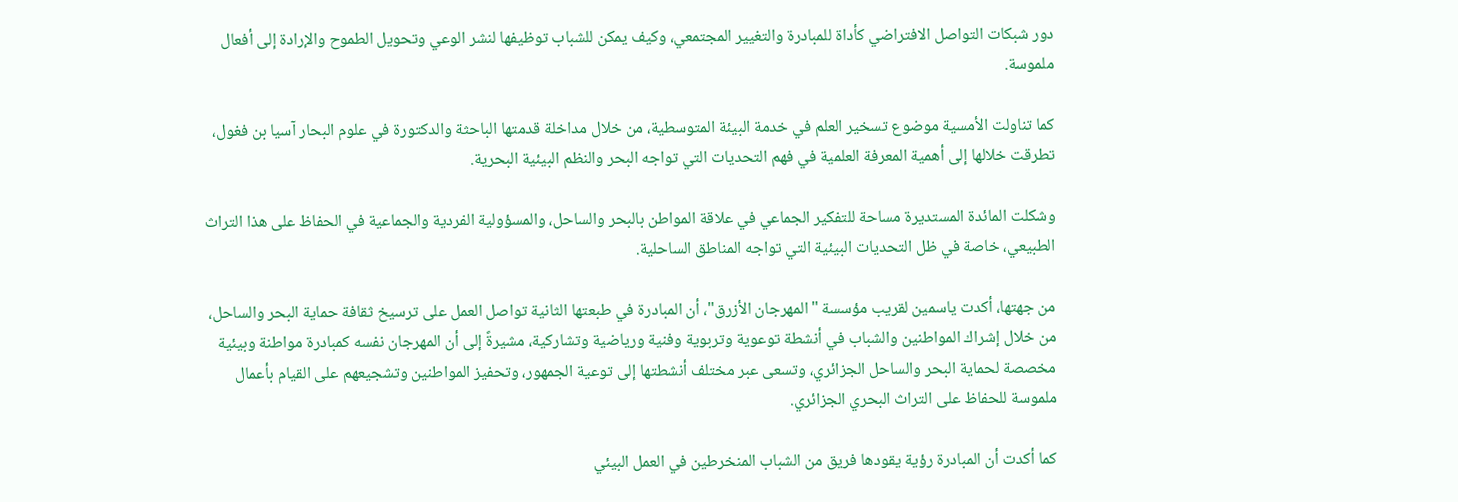دور شبكات التواصل الافتراضي كأداة للمبادرة والتغيير المجتمعي، وكيف يمكن للشباب توظيفها لنشر الوعي وتحويل الطموح والإرادة إلى أفعال ملموسة.

كما تناولت الأمسية موضوع تسخير العلم في خدمة البيئة المتوسطية، من خلال مداخلة قدمتها الباحثة والدكتورة في علوم البحار آسيا بن فغول، تطرقت خلالها إلى أهمية المعرفة العلمية في فهم التحديات التي تواجه البحر والنظم البيئية البحرية.

وشكلت المائدة المستديرة مساحة للتفكير الجماعي في علاقة المواطن بالبحر والساحل، والمسؤولية الفردية والجماعية في الحفاظ على هذا التراث الطبيعي، خاصة في ظل التحديات البيئية التي تواجه المناطق الساحلية.

من جهتها، أكدت ياسمين لقريب مؤسسة "المهرجان الأزرق"، أن المبادرة في طبعتها الثانية تواصل العمل على ترسيخ ثقافة حماية البحر والساحل، من خلال إشراك المواطنين والشباب في أنشطة توعوية وتربوية وفنية ورياضية وتشاركية، مشيرةً إلى أن المهرجان نفسه كمبادرة مواطنة وبيئية مخصصة لحماية البحر والساحل الجزائري، وتسعى عبر مختلف أنشطتها إلى توعية الجمهور، وتحفيز المواطنين وتشجيعهم على القيام بأعمال ملموسة للحفاظ على التراث البحري الجزائري.

كما أكدت أن المبادرة رؤية يقودها فريق من الشباب المنخرطين في العمل البيئي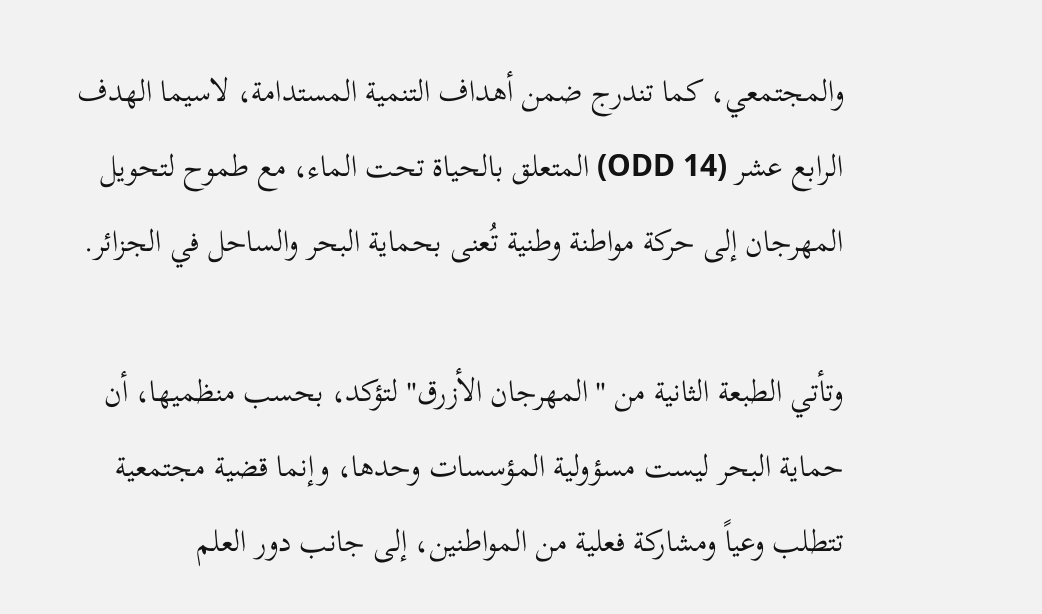والمجتمعي، كما تندرج ضمن أهداف التنمية المستدامة، لاسيما الهدف الرابع عشر (ODD 14) المتعلق بالحياة تحت الماء، مع طموح لتحويل المهرجان إلى حركة مواطنة وطنية تُعنى بحماية البحر والساحل في الجزائر.

وتأتي الطبعة الثانية من "المهرجان الأزرق" لتؤكد، بحسب منظميها، أن حماية البحر ليست مسؤولية المؤسسات وحدها، وإنما قضية مجتمعية تتطلب وعياً ومشاركة فعلية من المواطنين، إلى جانب دور العلم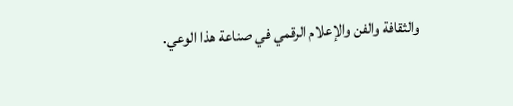والثقافة والفن والإعلام الرقمي في صناعة هذا الوعي.